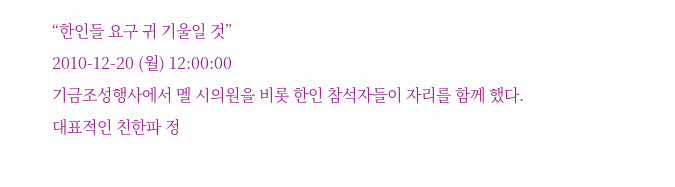“한인들 요구 귀 기울일 것”
2010-12-20 (월) 12:00:00
기금조성행사에서 멜 시의원을 비롯 한인 참석자들이 자리를 함께 했다.
대표적인 친한파 정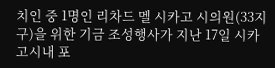치인 중 1명인 리차드 멜 시카고 시의원(33지구)을 위한 기금 조성행사가 지난 17일 시카고시내 포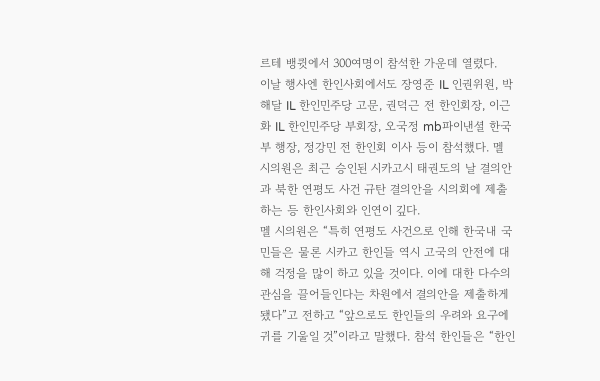르테 뱅큇에서 300여명이 참석한 가운데 열렸다.
이날 행사엔 한인사회에서도 장영준 IL 인권위원, 박해달 IL 한인민주당 고문, 권덕근 전 한인회장, 이근화 IL 한인민주당 부회장, 오국정 mb파이낸셜 한국부 행장, 정강민 전 한인회 이사 등이 참석했다. 멜 시의원은 최근 승인된 시카고시 태권도의 날 결의안과 북한 연평도 사건 규탄 결의안을 시의회에 제출하는 등 한인사회와 인연이 깊다.
멜 시의원은 “특히 연평도 사건으로 인해 한국내 국민들은 물론 시카고 한인들 역시 고국의 안전에 대해 걱정을 많이 하고 있을 것이다. 이에 대한 다수의 관심을 끌어들인다는 차원에서 결의안을 제출하게 됐다”고 전하고 “앞으로도 한인들의 우려와 요구에 귀를 기울일 것”이라고 말했다. 참석 한인들은 “한인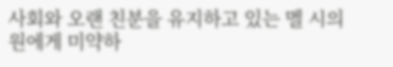사회와 오랜 친분을 유지하고 있는 멜 시의원에게 미약하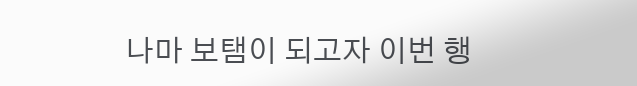나마 보탬이 되고자 이번 행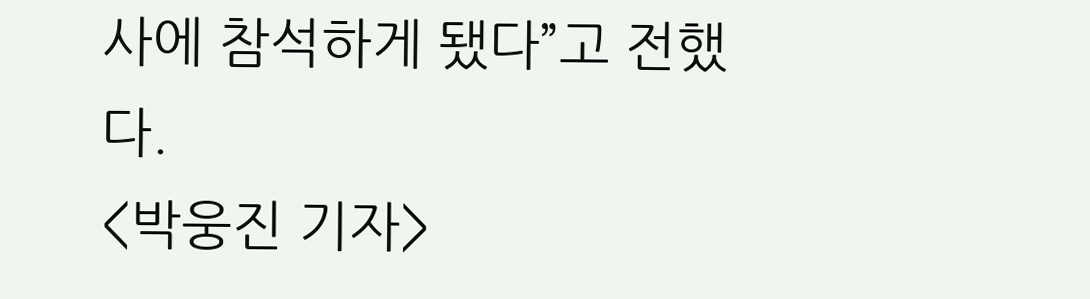사에 참석하게 됐다”고 전했다.
<박웅진 기자>